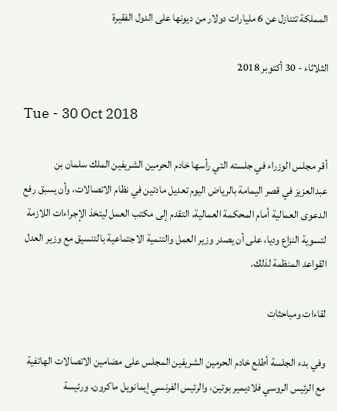المملكة تتنازل عن 6 مليارات دولار من ديونها على الدول الفقيرة

الثلاثاء - 30 أكتوبر 2018

Tue - 30 Oct 2018

أقر مجلس الوزراء في جلسته التي رأسها خادم الحرمين الشريفين الملك سلمان بن عبدالعزيز في قصر اليمامة بالرياض اليوم تعديل مادتين في نظام الاتصالات، وأن يسبق رفع الدعوى العمالية أمام المحكمة العمالية، التقدم إلى مكتب العمل ليتخذ الإجراءات اللازمة لتسوية النزاع وديا، على أن يصدر وزير العمل والتنمية الاجتماعية بالتنسيق مع وزير العدل القواعد المنظمة لذلك.

لقاءات ومباحثات

وفي بدء الجلسة أطلع خادم الحرمين الشريفين المجلس على مضامين الاتصالات الهاتفية مع الرئيس الروسي فلاديمير بوتين، والرئيس الفرنسي إيمانويل ماكرون، ورئيسة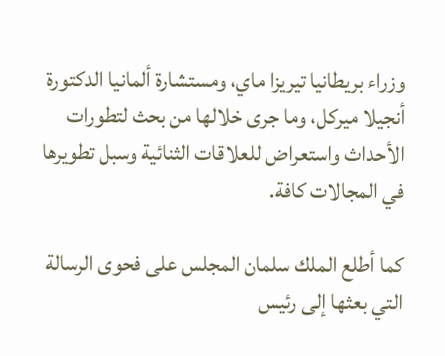وزراء بريطانيا تيريزا ماي، ومستشارة ألمانيا الدكتورة أنجيلا ميركل، وما جرى خلالها من بحث لتطورات الأحداث واستعراض للعلاقات الثنائية وسبل تطويرها في المجالات كافة.

كما أطلع الملك سلمان المجلس على فحوى الرسالة التي بعثها إلى رئيس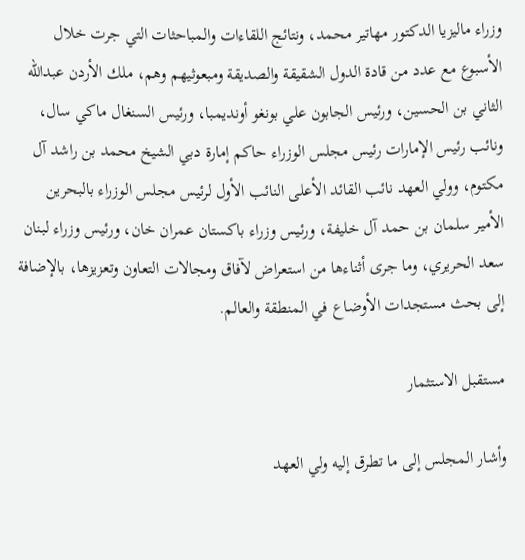وزراء ماليزيا الدكتور مهاتير محمد، ونتائج اللقاءات والمباحثات التي جرت خلال الأسبوع مع عدد من قادة الدول الشقيقة والصديقة ومبعوثيهم وهم، ملك الأردن عبدالله الثاني بن الحسين، ورئيس الجابون علي بونغو أونديمبا، ورئيس السنغال ماكي سال، ونائب رئيس الإمارات رئيس مجلس الوزراء حاكم إمارة دبي الشيخ محمد بن راشد آل مكتوم، وولي العهد نائب القائد الأعلى النائب الأول لرئيس مجلس الوزراء بالبحرين الأمير سلمان بن حمد آل خليفة، ورئيس وزراء باكستان عمران خان، ورئيس وزراء لبنان سعد الحريري، وما جرى أثناءها من استعراض لآفاق ومجالات التعاون وتعزيزها، بالإضافة إلى بحث مستجدات الأوضاع في المنطقة والعالم.

مستقبل الاستثمار

وأشار المجلس إلى ما تطرق إليه ولي العهد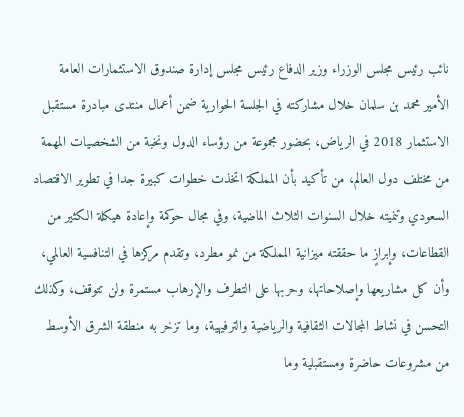نائب رئيس مجلس الوزراء وزير الدفاع رئيس مجلس إدارة صندوق الاستثمارات العامة الأمير محمد بن سلمان خلال مشاركته في الجلسة الحوارية ضمن أعمال منتدى مبادرة مستقبل الاستثمار 2018 في الرياض، بحضور مجموعة من رؤساء الدول ونخبة من الشخصيات المهمة من مختلف دول العالم، من تأكيد بأن المملكة اتخذت خطوات كبيرة جدا في تطوير الاقتصاد السعودي وتنميته خلال السنوات الثلاث الماضية، وفي مجال حوكمة وإعادة هيكلة الكثير من القطاعات، وإبرازٍ ما حققته ميزانية المملكة من نمو مطرد، وتقدم مركزها في التنافسية العالمي، وأن كل مشاريعها وإصلاحاتها، وحربها على التطرف والإرهاب مستمرة ولن تتوقف، وكذلك التحسن في نشاط المجالات الثقافية والرياضية والترفيهية، وما تزخر به منطقة الشرق الأوسط من مشروعات حاضرة ومستقبلية وما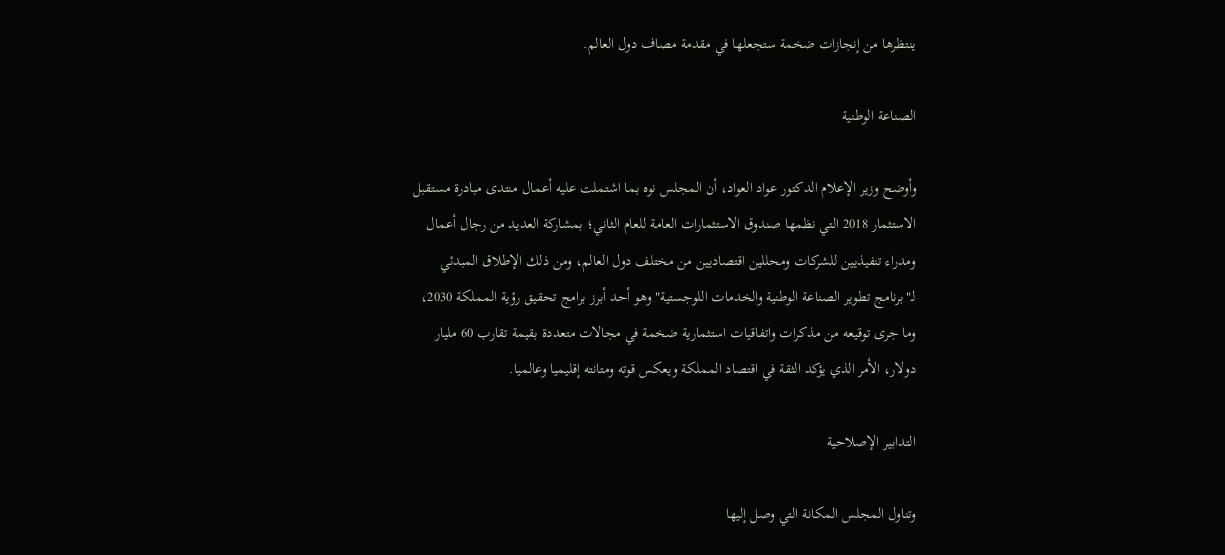ينتظرها من إنجازات ضخمة ستجعلها في مقدمة مصاف دول العالم.

الصناعة الوطنية

وأوضح وزير الإعلام الدكتور عواد العواد، أن المجلس نوه بما اشتملت عليه أعمال منتدى مبادرة مستقبل الاستثمار 2018 التي نظمها صندوق الاستثمارات العامة للعام الثاني؛ بمشاركة العديد من رجال أعمال ومدراء تنفيذيين للشركات ومحللين اقتصاديين من مختلف دول العالم، ومن ذلك الإطلاق المبدئي لـ"برنامج تطوير الصناعة الوطنية والخدمات اللوجستية" وهو أحد أبرز برامج تحقيق رؤية المملكة 2030، وما جرى توقيعه من مذكرات واتفاقيات استثمارية ضخمة في مجالات متعددة بقيمة تقارب 60 مليار دولار، الأمر الذي يؤكد الثقة في اقتصاد المملكة ويعكس قوته ومتانته إقليميا وعالميا.

التدابير الإصلاحية

وتناول المجلس المكانة التي وصل إليها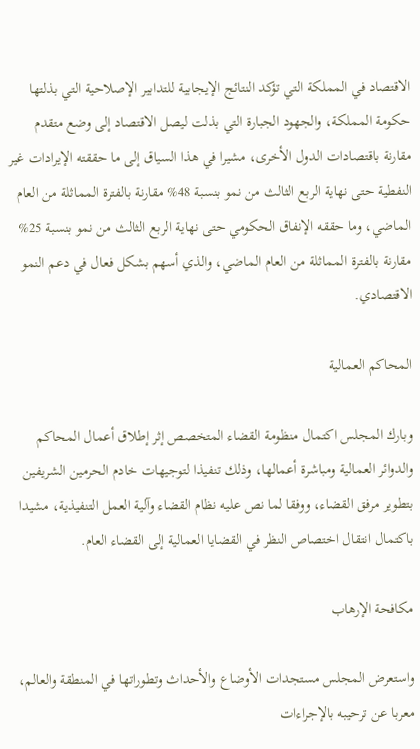الاقتصاد في المملكة التي تؤكد النتائج الإيجابية للتدابير الإصلاحية التي بذلتها حكومة المملكة، والجهود الجبارة التي بذلت ليصل الاقتصاد إلى وضع متقدم مقارنة باقتصادات الدول الأخرى، مشيرا في هذا السياق إلى ما حققته الإيرادات غير النفطية حتى نهاية الربع الثالث من نمو بنسبة 48% مقارنة بالفترة المماثلة من العام الماضي، وما حققه الإنفاق الحكومي حتى نهاية الربع الثالث من نمو بنسبة 25% مقارنة بالفترة المماثلة من العام الماضي، والذي أسهم بشكل فعال في دعم النمو الاقتصادي.

المحاكم العمالية

وبارك المجلس اكتمال منظومة القضاء المتخصص إثر إطلاق أعمال المحاكم والدوائر العمالية ومباشرة أعمالها، وذلك تنفيذا لتوجيهات خادم الحرمين الشريفين بتطوير مرفق القضاء، ووفقا لما نص عليه نظام القضاء وآلية العمل التنفيذية، مشيدا باكتمال انتقال اختصاص النظر في القضايا العمالية إلى القضاء العام.

مكافحة الإرهاب

واستعرض المجلس مستجدات الأوضاع والأحداث وتطوراتها في المنطقة والعالم، معربا عن ترحيبه بالإجراءات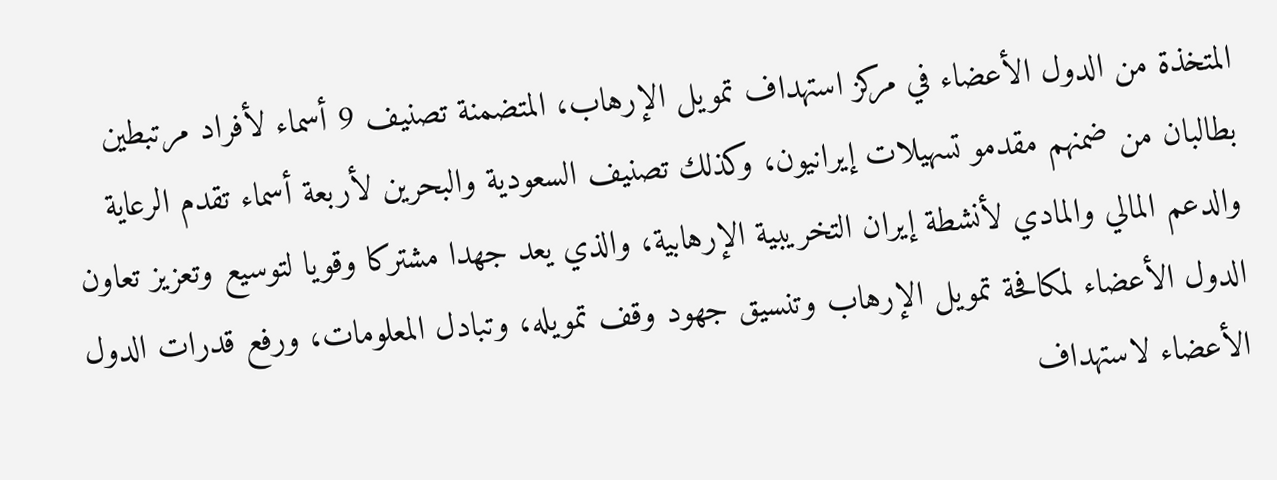المتخذة من الدول الأعضاء في مركز استهداف تمويل الإرهاب، المتضمنة تصنيف 9 أسماء لأفراد مرتبطين بطالبان من ضمنهم مقدمو تسهيلات إيرانيون، وكذلك تصنيف السعودية والبحرين لأربعة أسماء تقدم الرعاية والدعم المالي والمادي لأنشطة إيران التخريبية الإرهابية، والذي يعد جهدا مشتركا وقويا لتوسيع وتعزيز تعاون الدول الأعضاء لمكافحة تمويل الإرهاب وتنسيق جهود وقف تمويله، وتبادل المعلومات، ورفع قدرات الدول الأعضاء لاستهداف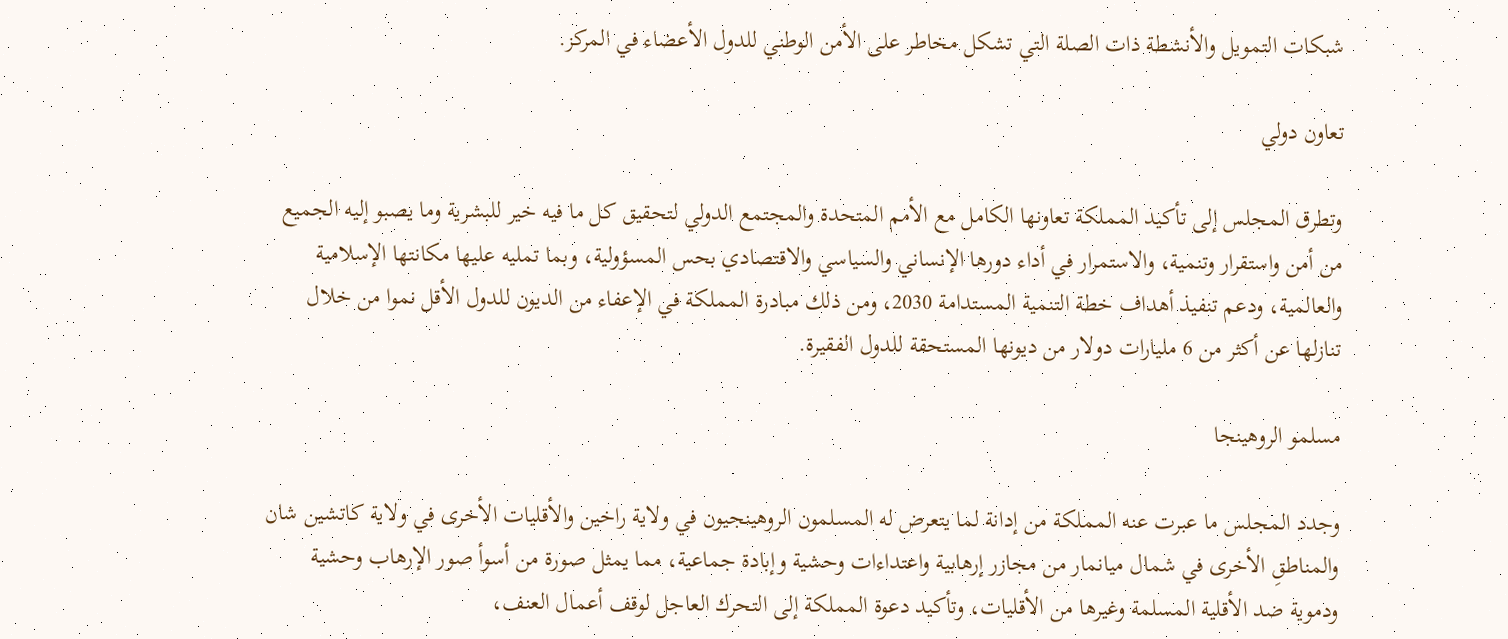شبكات التمويل والأنشطة ذات الصلة التي تشكل مخاطر على الأمن الوطني للدول الأعضاء في المركز.

تعاون دولي

وتطرق المجلس إلى تأكيد المملكة تعاونها الكامل مع الأمم المتحدة والمجتمع الدولي لتحقيق كل ما فيه خير للبشرية وما يصبو إليه الجميع من أمن واستقرار وتنمية، والاستمرار في أداء دورها الإنساني والسياسي والاقتصادي بحس المسؤولية، وبما تمليه عليها مكانتها الإسلامية والعالمية، ودعم تنفيذ أهداف خطة التنمية المستدامة 2030، ومن ذلك مبادرة المملكة في الإعفاء من الديون للدول الأقل نموا من خلال تنازلها عن أكثر من 6 مليارات دولار من ديونها المستحقة للدول الفقيرة.

مسلمو الروهينجا

وجدد المجلس ما عبرت عنه المملكة من إدانة لما يتعرض له المسلمون الروهينجيون في ولاية راخين والأقليات الأخرى في ولاية كاتشين شان والمناطقِ الأخرى في شمال ميانمار من مجازر إرهابية واعتداءات وحشية وإبادة جماعية، مما يمثل صورة من أسوأ صور الإرهاب وحشية ودموية ضد الأقلية المسلمة وغيرها من الأقليات، وتأكيد دعوة المملكة إلى التحرك العاجل لوقف أعمال العنف،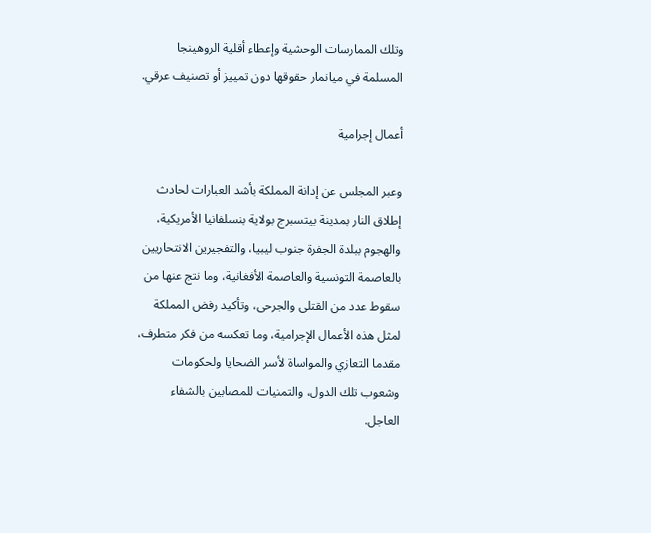وتلك الممارسات الوحشية وإعطاء أقلية الروهينجا المسلمة في ميانمار حقوقها دون تمييز أو تصنيف عرقي.

أعمال إجرامية

وعبر المجلس عن إدانة المملكة بأشد العبارات لحادث إطلاق النار بمدينة بيتسبرج بولاية بنسلفانيا الأمريكية، والهجوم ببلدة الجفرة جنوب ليبيا، والتفجيرين الانتحاريين بالعاصمة التونسية والعاصمة الأفغانية، وما نتج عنها من سقوط عدد من القتلى والجرحى، وتأكيد رفض المملكة لمثل هذه الأعمال الإجرامية، وما تعكسه من فكر متطرف، مقدما التعازي والمواساة لأسر الضحايا ولحكومات وشعوب تلك الدول، والتمنيات للمصابين بالشفاء العاجل.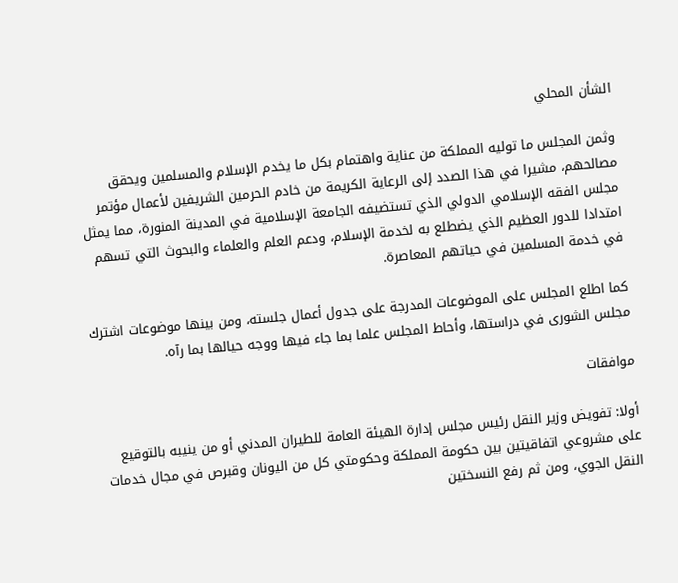الشأن المحلي

وثمن المجلس ما توليه المملكة من عناية واهتمام بكل ما يخدم الإسلام والمسلمين ويحقق مصالحهم، مشيرا في هذا الصدد إلى الرعاية الكريمة من خادم الحرمين الشريفين لأعمال مؤتمر مجلس الفقه الإسلامي الدولي الذي تستضيفه الجامعة الإسلامية في المدينة المنورة، مما يمثل امتدادا للدور العظيم الذي يضطلع به لخدمة الإسلام، ودعم العلم والعلماء والبحوث التي تسهم في خدمة المسلمين في حياتهم المعاصرة.

كما اطلع المجلس على الموضوعات المدرجة على جدول أعمال جلسته، ومن بينها موضوعات اشترك مجلس الشورى في دراستها، وأحاط المجلس علما بما جاء فيها ووجه حيالها بما رآه.

موافقات

أولا: تفويض وزير النقل رئيس مجلس إدارة الهيئة العامة للطيران المدني أو من ينيبه بالتوقيع على مشروعي اتفاقيتين بين حكومة المملكة وحكومتي كل من اليونان وقبرص في مجال خدمات النقل الجوي، ومن ثم رفع النسختين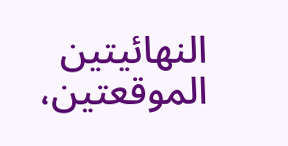النهائيتين الموقعتين،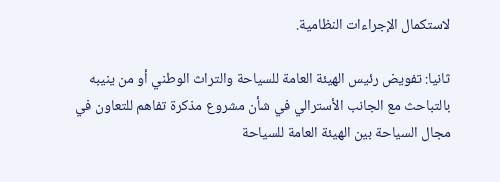لاستكمال الإجراءات النظامية.

ثانيا: تفويض رئيس الهيئة العامة للسياحة والتراث الوطني أو من ينيبه بالتباحث مع الجانب الأسترالي في شأن مشروع مذكرة تفاهم للتعاون في مجال السياحة بين الهيئة العامة للسياحة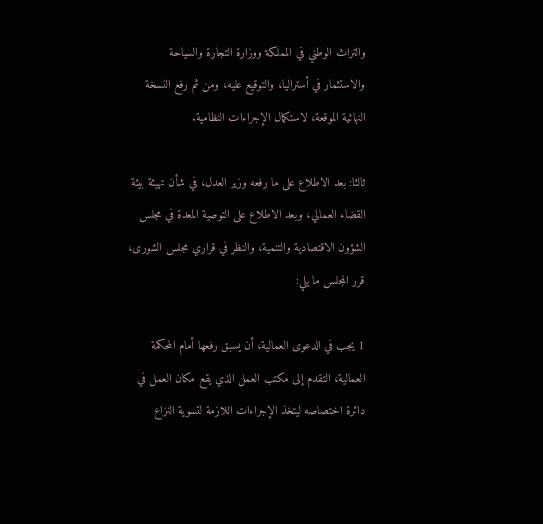والتراث الوطني في المملكة ووزارة التجارة والسياحة والاستثمار في أستراليا، والتوقيع عليه، ومن ثم رفع النسخة النهائية الموقعة، لاستكمال الإجراءات النظامية.

ثالثا: بعد الاطلاع على ما رفعه وزير العدل، في شأن تهيئة بيئة القضاء العمالي، وبعد الاطلاع على التوصية المعدة في مجلس الشؤون الاقتصادية والتنمية، والنظر في قراري مجلس الشورى، قرر المجلس ما يلي:

1 يجب في الدعوى العمالية، أن يسبق رفعها أمام المحكمة العمالية، التقدم إلى مكتب العمل الذي يقع مكان العمل في دائرة اختصاصه ليتخذ الإجراءات اللازمة لتسوية النزاع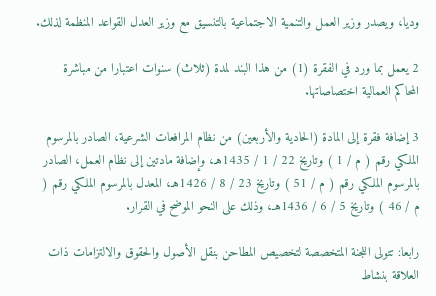وديا، ويصدر وزير العمل والتنمية الاجتماعية بالتنسيق مع وزير العدل القواعد المنظمة لذلك.

2 يعمل بما ورد في الفقرة (1) من هذا البند لمدة (ثلاث) سنوات اعتبارا من مباشرة المحاكم العمالية اختصاصاتها.

3 إضافة فقرة إلى المادة (الحادية والأربعين) من نظام المرافعات الشرعية، الصادر بالمرسوم الملكي رقم ( م / 1 ) وتاريخ 22 / 1 / 1435هـ، وإضافة مادتين إلى نظام العمل، الصادر بالمرسوم الملكي رقم ( م / 51 ) وتاريخ 23 / 8 / 1426هـ، المعدل بالمرسوم الملكي رقم ( م / 46 ) وتاريخ 5 / 6 / 1436هـ، وذلك على النحو الموضح في القرار.

رابعا: تتولى اللجنة المتخصصة لتخصيص المطاحن بنقل الأصول والحقوق والالتزامات ذات العلاقة بنشاط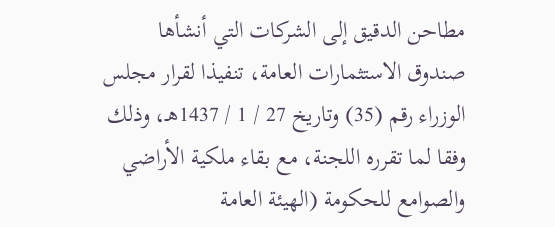مطاحن الدقيق إلى الشركات التي أنشأها صندوق الاستثمارات العامة، تنفيذا لقرار مجلس الوزراء رقم (35) وتاريخ 27 / 1 / 1437هـ، وذلك وفقا لما تقرره اللجنة، مع بقاء ملكية الأراضي والصوامع للحكومة (الهيئة العامة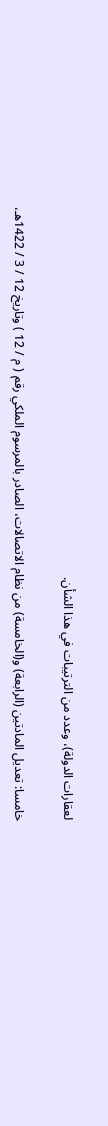لعقارات الدولة)، وعدد من الترتيبات في هذا الشأن.

خامسا: تعديل المادتين (الرابعة) و(الخامسة) من نظام الاتصالات، الصادر بالمرسوم الملكي رقم ( م / 12 ) وتاريخ 12 / 3 / 1422هـ،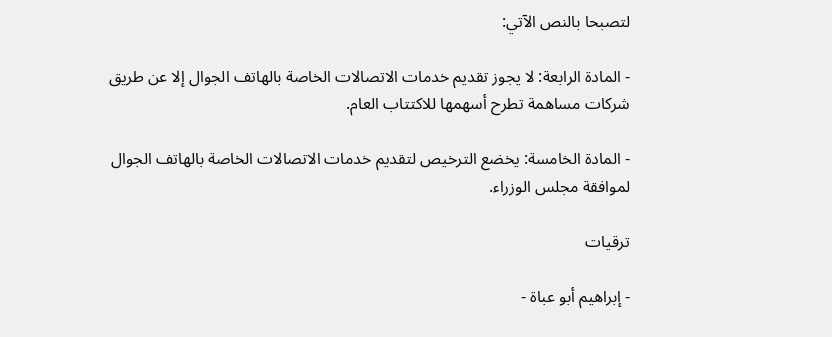لتصبحا بالنص الآتي:

- المادة الرابعة: لا يجوز تقديم خدمات الاتصالات الخاصة بالهاتف الجوال إلا عن طريق شركات مساهمة تطرح أسهمها للاكتتاب العام.

- المادة الخامسة: يخضع الترخيص لتقديم خدمات الاتصالات الخاصة بالهاتف الجوال لموافقة مجلس الوزراء.

ترقيات

- إبراهيم أبو عباة -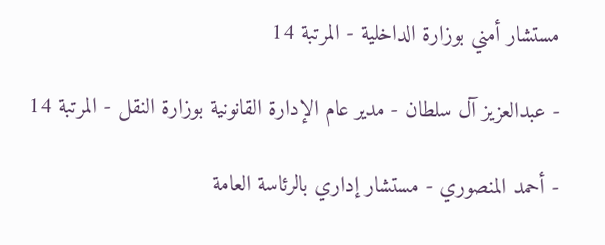مستشار أمني بوزارة الداخلية - المرتبة 14

- عبدالعزيز آل سلطان - مدير عام الإدارة القانونية بوزارة النقل - المرتبة 14

- أحمد المنصوري - مستشار إداري بالرئاسة العامة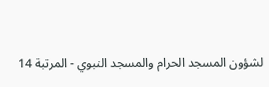لشؤون المسجد الحرام والمسجد النبوي - المرتبة 14